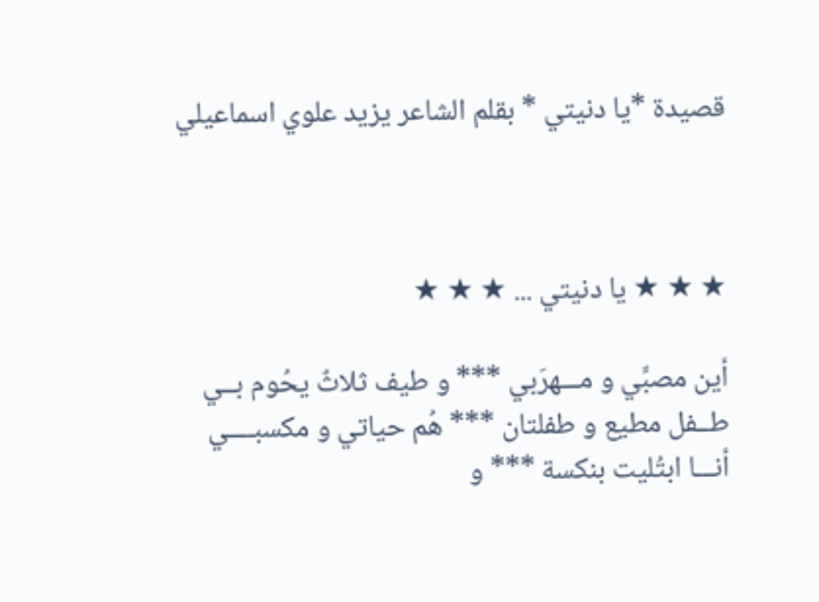قصيدة *يا دنيتي * بقلم الشاعر يزيد علوي اسماعيلي



★ ★ ★ يا دنيتي ... ★ ★ ★

أين مصبِّي و مـــهرَبي *** و طيف ثلاثٌ يحُوم بــي
طــفل مطيع و طفلتان *** هُم حياتي و مكسبــــي
أنـــا ابتُليت بنكسة *** و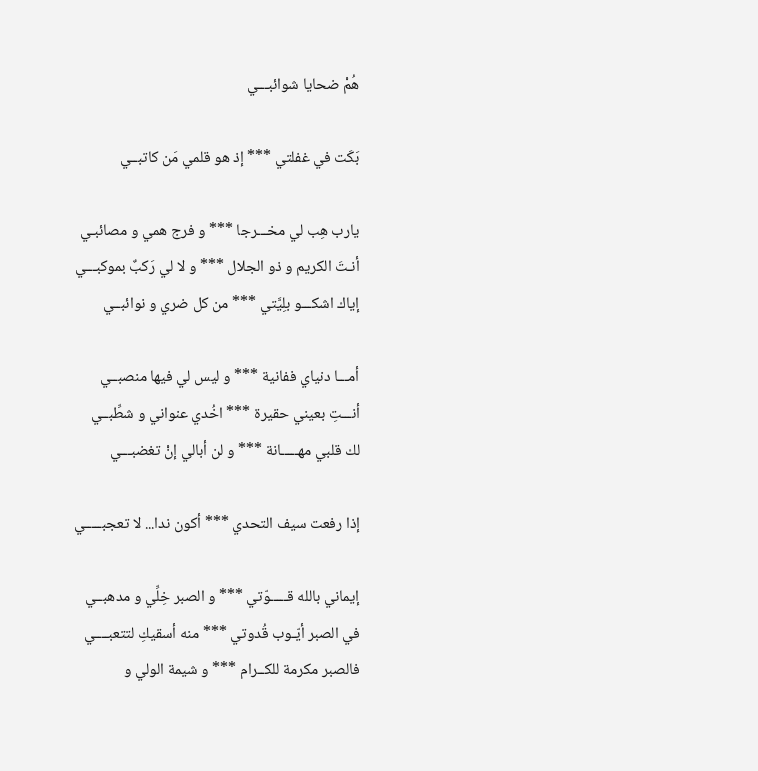هُمْ ضحايا شوائبـــي

بَكَت في غفلتي *** إذ هو قلمي مَن كاتبــي

يارب هِب لي مخـــرجا *** و فرج همي و مصائبـي
أنـتَ الكريم و ذو الجلال *** و لا لي رَكبٌ بموكبـــي
إياك اشكـــو بلِيَّتي *** من كل ضري و نوائبــي

أمـــا دنياي ففانية *** و ليس لي فيها منصبــي
أنـــتِ بعيني حقيرة *** اخُدي عنواني و شطِّبــي
لك قلبي مهـــــانة *** و لن أبالي إنْ تغضبـــي

إذا رفعت سيف التحدي *** أكون ندا... لا تعجبـــــي

إيماني بالله قـــــوّتي *** و الصبر خِلِّي و مدهبــي
في الصبر أيّـوب قُدوتي *** منه أسقيكِ لتتعبــــي
فالصبر مكرمة للكــرام *** و شيمة الولي و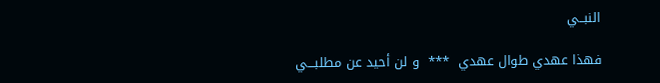النبــي

فهذا عهدي طوال عهدي  ***  و لن أحيد عن مطلبـــي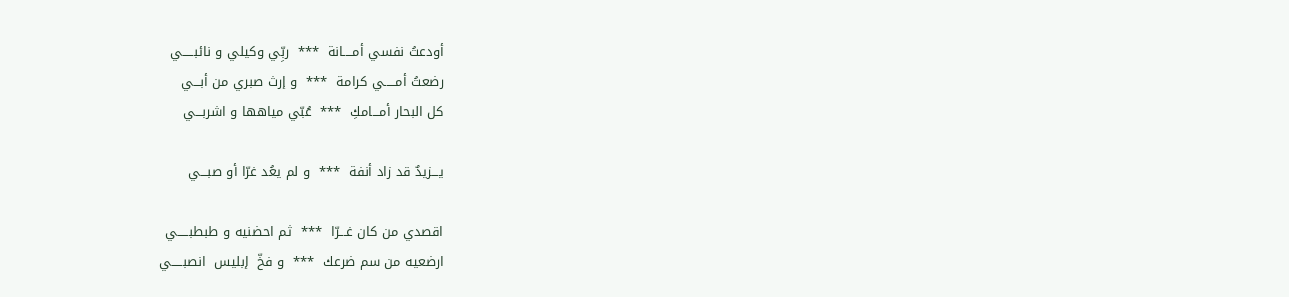أودعتُ نفسي أمــــانة  ***  ربِّي وكيلي و نائبـــــي
رضعتُ أمـــــي كرامة  ***  و إرث صبري من أبـــي
كل البحار أمـــامكِ  ***  عُبّي مياهها و اشربـــي

يـــزيدٌ قد زاد أنفة  ***  و لم يعُد غرّا أو صبـــي

اقصدي من كان غـــرّا  ***  ثم احضنيه و طبطبـــــي
ارضعيه من سم ضرعك  ***  و فخّ  إبليس  انصبـــــي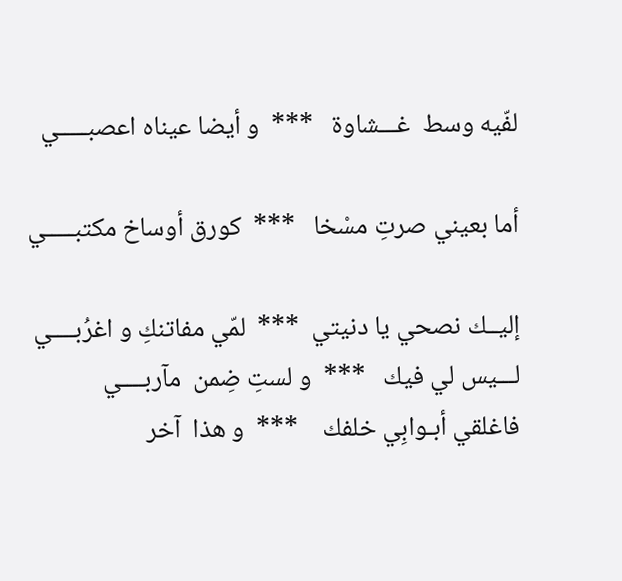لفّيه وسط  غـــشاوة   ***  و أيضا عيناه اعصبـــــي

أما بعيني صرتِ مسْخا   ***  كورق أوساخ مكتبـــــي

إليــك نصحي يا دنيتي  ***  لمّي مفاتنكِ و اغرُبــــي
لـــيس لي فيك   ***  و لستِ ضِمن  مآربــــي
فاغلقي أبـوابِي خلفك    ***  و هذا  آخر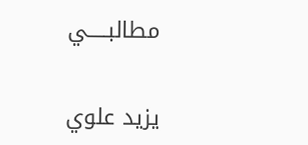مطالبـــــي

يزيد علوي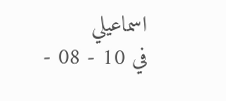اسماعيلي
في 10 - 08 -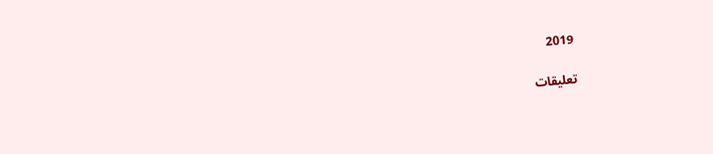2019

تعليقات